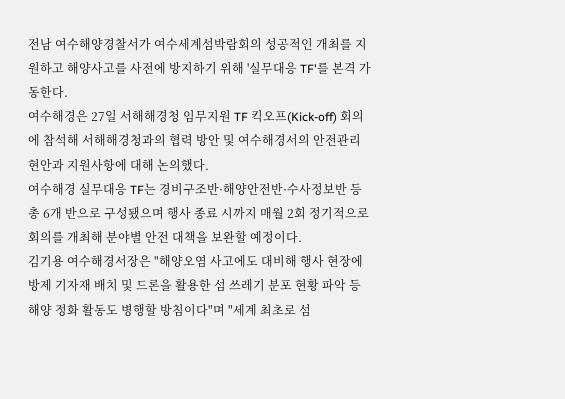전남 여수해양경찰서가 여수세계섬박람회의 성공적인 개최를 지원하고 해양사고를 사전에 방지하기 위해 '실무대응 TF'를 본격 가동한다.
여수해경은 27일 서해해경청 임무지원 TF 킥오프(Kick-off) 회의에 참석해 서해해경청과의 협력 방안 및 여수해경서의 안전관리 현안과 지원사항에 대해 논의했다.
여수해경 실무대응 TF는 경비구조반·해양안전반·수사정보반 등 총 6개 반으로 구성됐으며 행사 종료 시까지 매월 2회 정기적으로 회의를 개최해 분야별 안전 대책을 보완할 예정이다.
김기용 여수해경서장은 "해양오염 사고에도 대비해 행사 현장에 방제 기자재 배치 및 드론을 활용한 섬 쓰레기 분포 현황 파악 등 해양 정화 활동도 병행할 방침이다"며 "세계 최초로 섬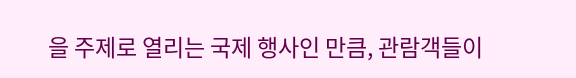을 주제로 열리는 국제 행사인 만큼, 관람객들이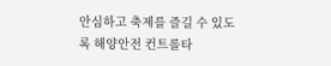안심하고 축제를 즐길 수 있도록 해양안전 컨트롤타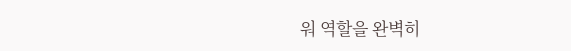워 역할을 완벽히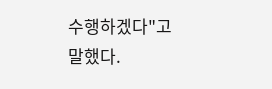수행하겠다"고 말했다.